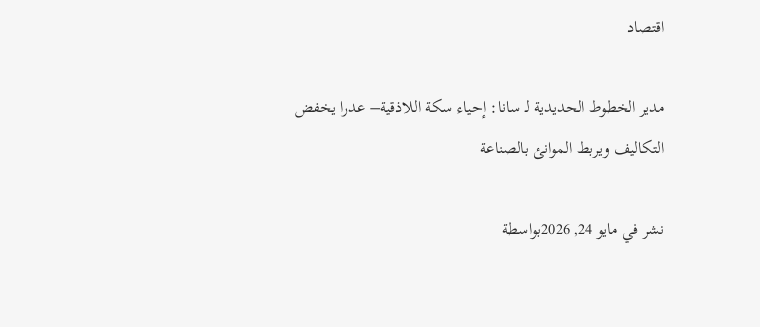اقتصاد

مدير الخطوط الحديدية لـ سانا: إحياء سكة اللاذقية– عدرا يخفض التكاليف ويربط الموانئ بالصناعة

نشر في مايو 24, 2026بواسطة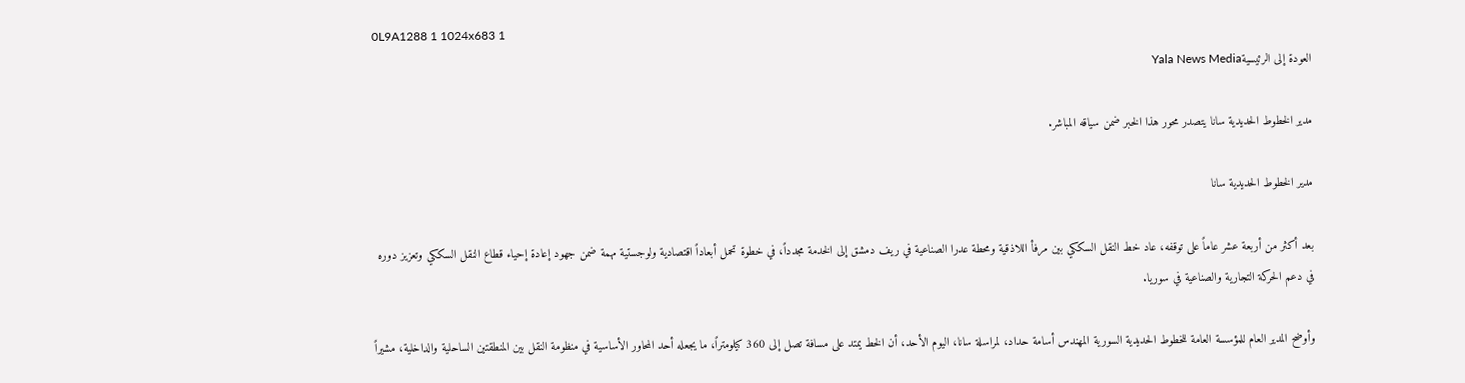0L9A1288 1 1024x683 1
العودة إلى الرئيسيةYala News Media

مدير الخطوط الحديدية سانا يتصدر محور هذا الخبر ضمن سياقه المباشر.

مدير الخطوط الحديدية سانا

بعد أكثر من أربعة عشر عاماً على توقفه، عاد خط النقل السككي بين مرفأ اللاذقية ومحطة عدرا الصناعية في ريف دمشق إلى الخدمة مجدداً، في خطوة تحمل أبعاداً اقتصادية ولوجستية مهمة ضمن جهود إعادة إحياء قطاع النقل السككي وتعزيز دوره في دعم الحركة التجارية والصناعية في سوريا.

وأوضح المدير العام للمؤسسة العامة للخطوط الحديدية السورية المهندس أسامة حداد، لمراسلة سانا، اليوم الأحد، أن الخط يمتد على مسافة تصل إلى 360 كيلومتراً، ما يجعله أحد المحاور الأساسية في منظومة النقل بين المنطقتين الساحلية والداخلية، مشيراً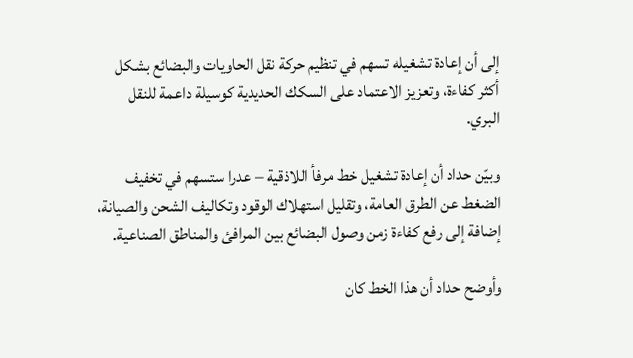إلى أن إعادة تشغيله تسهم في تنظيم حركة نقل الحاويات والبضائع بشكل أكثر كفاءة، وتعزيز الاعتماد على السكك الحديدية كوسيلة داعمة للنقل البري.

وبيّن حداد أن إعادة تشغيل خط مرفأ اللاذقية – عدرا ستسهم في تخفيف الضغط عن الطرق العامة، وتقليل استهلاك الوقود وتكاليف الشحن والصيانة، إضافة إلى رفع كفاءة زمن وصول البضائع بين المرافئ والمناطق الصناعية.

وأوضح حداد أن هذا الخط كان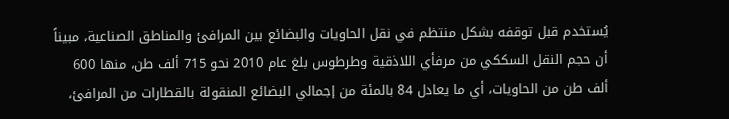يُستخدم قبل توقفه بشكل منتظم في نقل الحاويات والبضائع بين المرافئ والمناطق الصناعية، مبيناً أن حجم النقل السككي من مرفأي اللاذقية وطرطوس بلغ عام 2010 نحو 715 ألف طن، منها 600 ألف طن من الحاويات، أي ما يعادل 84 بالمئة من إجمالي البضائع المنقولة بالقطارات من المرافئ،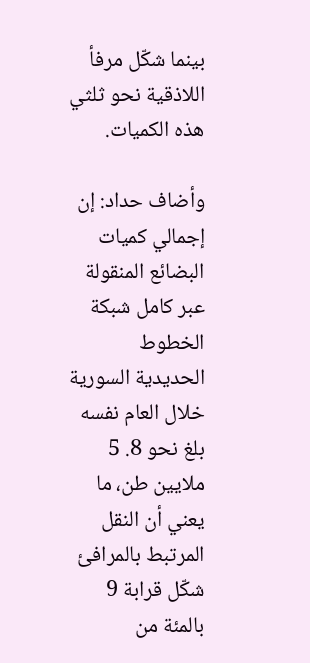بينما شكّل مرفأ اللاذقية نحو ثلثي هذه الكميات.

وأضاف حداد: إن إجمالي كميات البضائع المنقولة عبر كامل شبكة الخطوط الحديدية السورية خلال العام نفسه بلغ نحو 8. 5 ملايين طن، ما يعني أن النقل المرتبط بالمرافئ شكّل قرابة 9 بالمئة من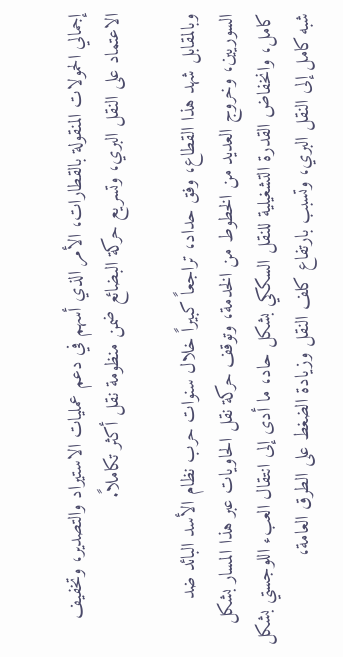إجمالي الحمولات المنقولة بالقطارات، الأمر الذي أسهم في دعم عمليات الاستيراد والتصدير، وتخفيف الاعتماد على النقل البري، وتسريع حركة البضائع ضمن منظومة نقل أكثر تكاملاً.

وبالمقابل شهد هذا القطاع، وفق حداد، تراجعاً كبيراً خلال سنوات حرب نظام الأسد البائد ضد السوريين، وخروج العديد من الخطوط من الخدمة، وتوقف حركة نقل الحاويات عبر هذا المسار بشكل كامل، وانخفاض القدرة التشغيلية للنقل السككي بشكل حاد، ما أدى إلى انتقال العبء اللوجستي بشكل شبه كامل إلى النقل البري، وتسبب بارتفاع كلف النقل وزيادة الضغط على الطرق العامة،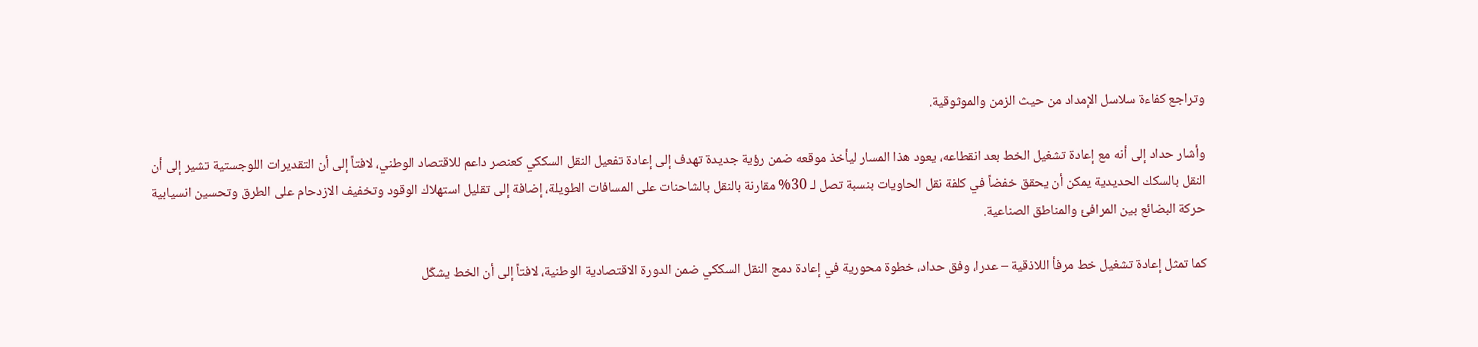وتراجع كفاءة سلاسل الإمداد من حيث الزمن والموثوقية.

وأشار حداد إلى أنه مع إعادة تشغيل الخط بعد انقطاعه، يعود هذا المسار ليأخذ موقعه ضمن رؤية جديدة تهدف إلى إعادة تفعيل النقل السككي كعنصر داعم للاقتصاد الوطني، لافتاً إلى أن التقديرات اللوجستية تشير إلى أن النقل بالسكك الحديدية يمكن أن يحقق خفضاً في كلفة نقل الحاويات بنسبة تصل لـ 30% مقارنة بالنقل بالشاحنات على المسافات الطويلة، إضافة إلى تقليل استهلاك الوقود وتخفيف الازدحام على الطرق وتحسين انسيابية حركة البضائع بين المرافئ والمناطق الصناعية.

كما تمثل إعادة تشغيل خط مرفأ اللاذقية – عدرا، وفق حداد، خطوة محورية في إعادة دمج النقل السككي ضمن الدورة الاقتصادية الوطنية، لافتاً إلى أن الخط يشكّل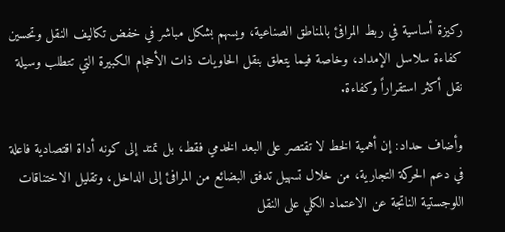ركيزة أساسية في ربط المرافئ بالمناطق الصناعية، ويسهم بشكل مباشر في خفض تكاليف النقل وتحسين كفاءة سلاسل الإمداد، وخاصة فيما يتعلق بنقل الحاويات ذات الأحجام الكبيرة التي تتطلب وسيلة نقل أكثر استقراراً وكفاءة.

وأضاف حداد: إن أهمية الخط لا تقتصر على البعد الخدمي فقط، بل تمتد إلى كونه أداة اقتصادية فاعلة في دعم الحركة التجارية، من خلال تسهيل تدفق البضائع من المرافئ إلى الداخل، وتقليل الاختناقات اللوجستية الناتجة عن الاعتماد الكلي على النقل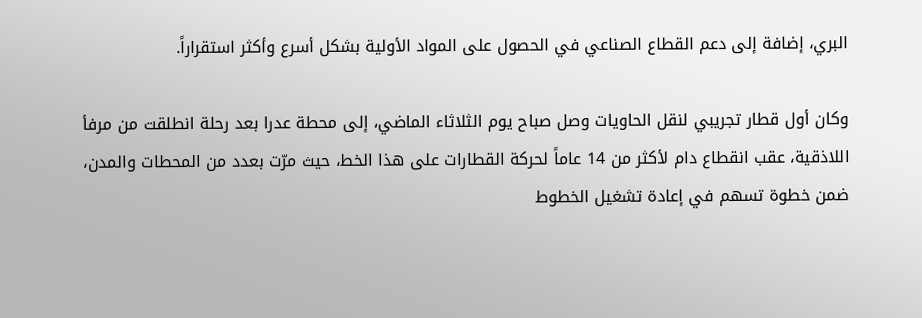البري، إضافة إلى دعم القطاع الصناعي في الحصول على المواد الأولية بشكل أسرع وأكثر استقراراً.

وكان أول قطار تجريبي لنقل الحاويات وصل صباح يوم الثلاثاء الماضي، إلى محطة عدرا بعد رحلة انطلقت من مرفأ اللاذقية، عقب انقطاع دام لأكثر من 14 عاماً لحركة القطارات على هذا الخط، حيث مرّت بعدد من المحطات والمدن، ضمن خطوة تسهم في إعادة تشغيل الخطوط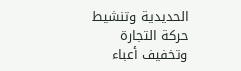الحديدية وتنشيط حركة التجارة وتخفيف أعباء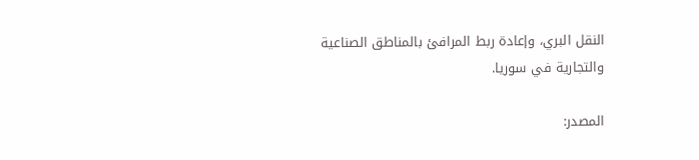النقل البري، وإعادة ربط المرافئ بالمناطق الصناعية والتجارية في سوريا.

المصدر: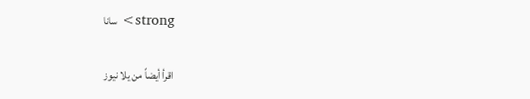strong> سانا

اقرأ أيضاً من يلا نيوز